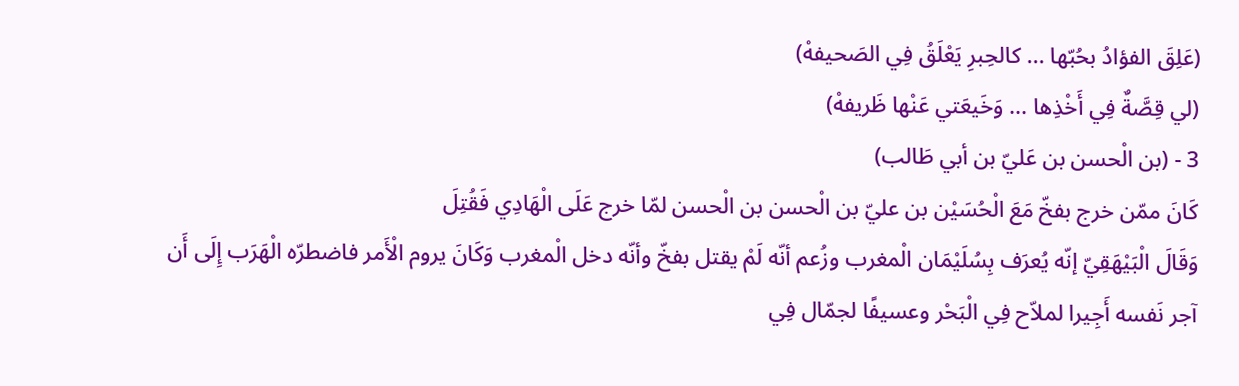(عَلِقَ الفؤادُ بحُبّها ... كالحِبرِ يَعْلَقُ فِي الصَحيفهْ)
(لي قِصَّةٌ فِي أَخْذِها ... وَخَيعَتي عَنْها ظَريفهْ)
3 - (بن الْحسن بن عَليّ بن أبي طَالب)
كَانَ ممّن خرج بفخّ مَعَ الْحُسَيْن بن عليّ بن الْحسن بن الْحسن لمّا خرج عَلَى الْهَادِي فَقُتِلَ
وَقَالَ الْبَيْهَقِيّ إنّه يُعرَف بِسُلَيْمَان الْمغرب وزُعم أنّه لَمْ يقتل بفخّ وأنّه دخل الْمغرب وَكَانَ يروم الْأَمر فاضطرّه الْهَرَب إِلَى أَن آجر نَفسه أَجِيرا لملاّح فِي الْبَحْر وعسيفًا لجمّال فِي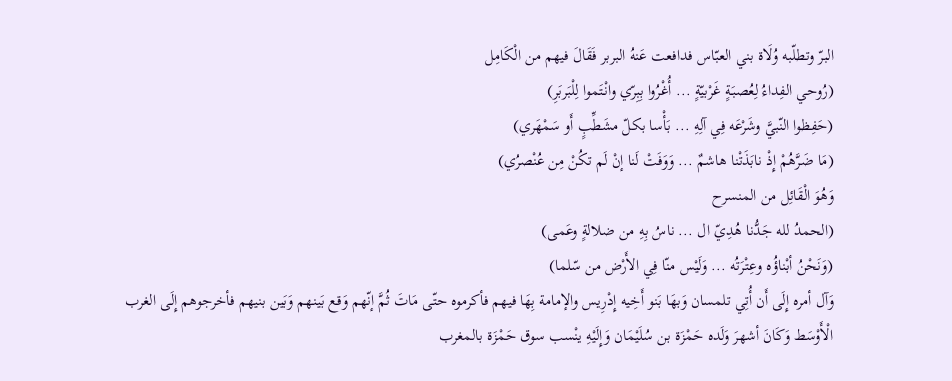البرّ وتطلّبه وُلَاة بني العبّاس فدافعت عَنهُ البربر فَقَالَ فيهم من الْكَامِل
(رُوحي الفِداءُ لِعُصبَةٍ غَرْبيّةٍ ... أُغْرُوا بِبِرّي وانْتَموا لِلْبَربَرِ)
(حَفِظوا النّبيَّ وشَرْعَه فِي آلِهِ ... بَأْسا بكلّ مشَطِّبٍ أَو سَمْهَري)
(مَا ضَرَّهُمْ إِذْ نابَذَتْنا هاشمٌ ... وَوَفَتْ لَنا إنْ لَم تكُنْ مِن عُنْصرُي)
وَهُوَ الْقَائِل من المنسرح
(الحمدُ لله جَدُّنا هُدِيّ ال ... ناسُ بِهِ من ضلالةٍ وعَمى)
(وَنَحْنُ أبْناؤُه وعِتْرَتُه ... وَلَيْس منّا فِي الأَرْض من سّلما)
وَآل أمره إِلَى أَن أُتِي تلمسان وَبهَا بَنو أَخِيه إِدْرِيس والإمامة بِهَا فيهم فأكرموه حتّى مَاتَ ثُمَّ إنّهم وَقع بَينهم وَبَين بنيهم فأخرجوهم إِلَى الغرب الْأَوْسَط وَكَانَ أشهرَ وَلَده حَمْزَة بن سُلَيْمَان وَإِلَيْهِ ينْسب سوق حَمْزَة بالمغرب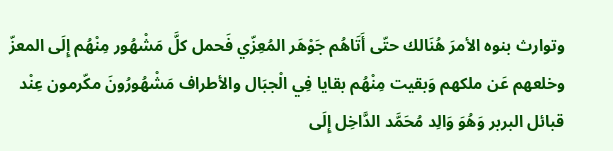وتوارث بنوه الأمرَ هُنَالك حتّى أَتَاهُم جَوْهَر المُعِزّي فَحمل كلَّ مَشْهُور مِنْهُم إِلَى المعزّ وخلعهم عَن ملكهم وَبقيت مِنْهُم بقايا فِي الْجبَال والأطراف مَشْهُورُونَ مكّرمون عِنْد قبائل البربر وَهُوَ وَالِد مُحَمَّد الدَّاخِل إِلَى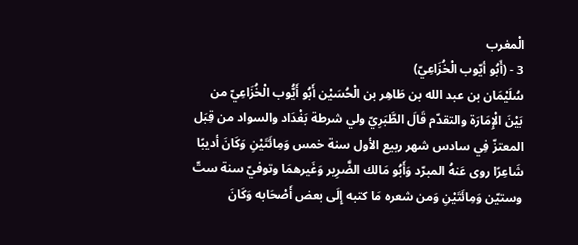الْمغرب
3 - (أَبُو أيّوب الْخُزَاعِيّ)
سُلَيْمَان بن عبد الله بن طَاهِر بن الْحُسَيْن أَبُو أَيُّوب الْخُزَاعِيّ من بَيْنَ الْإِمَارَة والتقدّم قَالَ الطَّبَرِيّ ولي شرطة بَغْدَاد والسواد من قِبَل المعتزّ فِي سادس شهر ربيع الأول سنة خمس وَمِائَتَيْنِ وَكَانَ أديبًا شَاعِرًا روى عَنهُ المبرّد وَأَبُو مَالك الضَّرِير وَغَيرهمَا وتوفيّ سنة ستّ وستيّن وَمِائَتَيْنِ وَمن شعره مَا كتبه إِلَى بعض أَصْحَابه وَكَانَ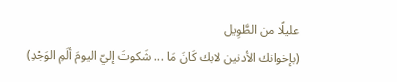عليلًا من الطَّوِيل
(بإخوانك الأدنين لابك كَانَ مَا ... شَكوتَ إليّ اليومَ ألَمِ الوَجْدِ)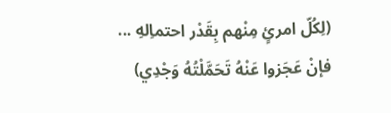(لِكُلّ امرئٍ مِنْهم بِقَدْر احتماِلهِ ... فإنْ عَجَزوا عَنْهُ تَحَمَّلْتُهُ وَجْدِي)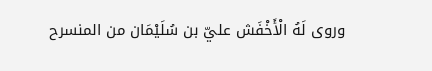وروى لَهُ الْأَخْفَش عليّ بن سُلَيْمَان من المنسرح